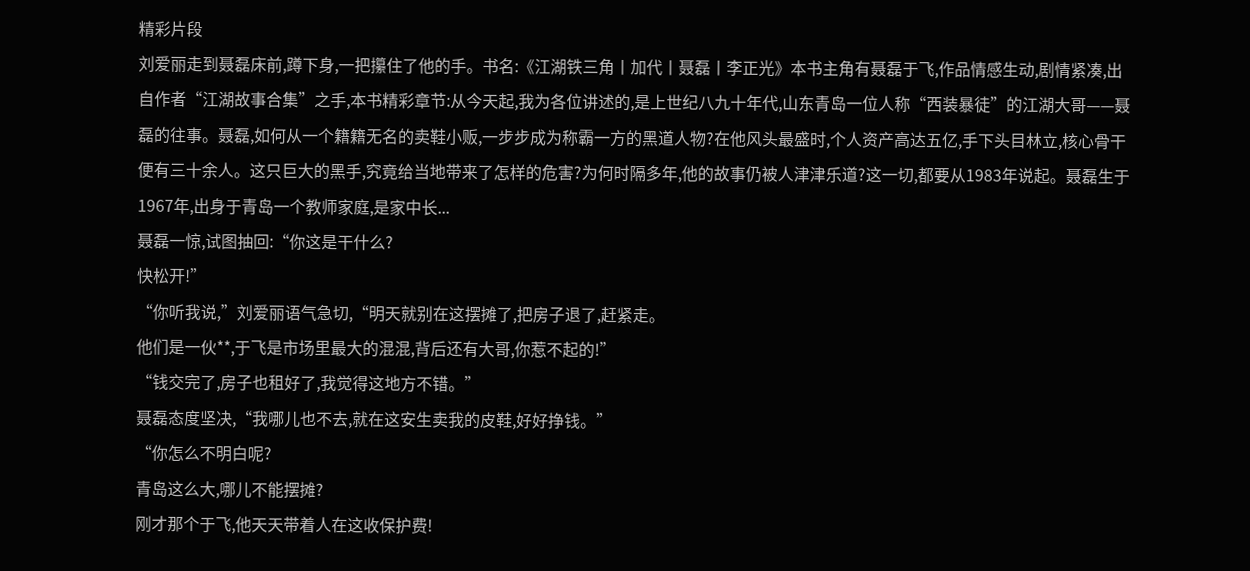精彩片段
刘爱丽走到聂磊床前,蹲下身,一把攥住了他的手。书名:《江湖铁三角丨加代丨聂磊丨李正光》本书主角有聂磊于飞,作品情感生动,剧情紧凑,出自作者“江湖故事合集”之手,本书精彩章节:从今天起,我为各位讲述的,是上世纪八九十年代,山东青岛一位人称“西装暴徒”的江湖大哥——聂磊的往事。聂磊,如何从一个籍籍无名的卖鞋小贩,一步步成为称霸一方的黑道人物?在他风头最盛时,个人资产高达五亿,手下头目林立,核心骨干便有三十余人。这只巨大的黑手,究竟给当地带来了怎样的危害?为何时隔多年,他的故事仍被人津津乐道?这一切,都要从1983年说起。聂磊生于1967年,出身于青岛一个教师家庭,是家中长...
聂磊一惊,试图抽回:“你这是干什么?
快松开!”
“你听我说,”刘爱丽语气急切,“明天就别在这摆摊了,把房子退了,赶紧走。
他们是一伙**,于飞是市场里最大的混混,背后还有大哥,你惹不起的!”
“钱交完了,房子也租好了,我觉得这地方不错。”
聂磊态度坚决,“我哪儿也不去,就在这安生卖我的皮鞋,好好挣钱。”
“你怎么不明白呢?
青岛这么大,哪儿不能摆摊?
刚才那个于飞,他天天带着人在这收保护费!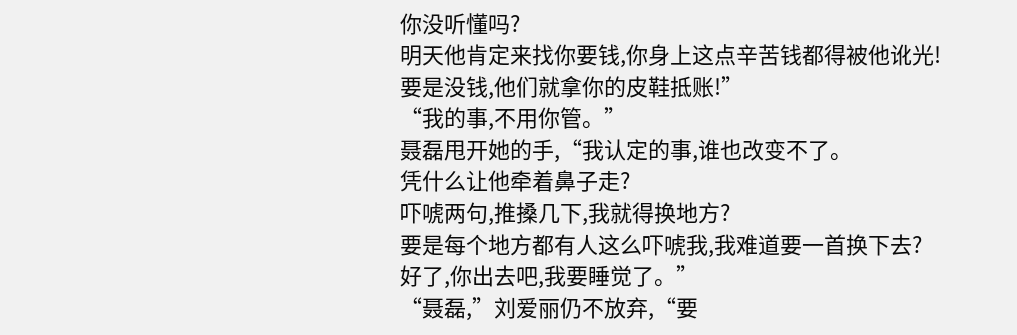你没听懂吗?
明天他肯定来找你要钱,你身上这点辛苦钱都得被他讹光!
要是没钱,他们就拿你的皮鞋抵账!”
“我的事,不用你管。”
聂磊甩开她的手,“我认定的事,谁也改变不了。
凭什么让他牵着鼻子走?
吓唬两句,推搡几下,我就得换地方?
要是每个地方都有人这么吓唬我,我难道要一首换下去?
好了,你出去吧,我要睡觉了。”
“聂磊,”刘爱丽仍不放弃,“要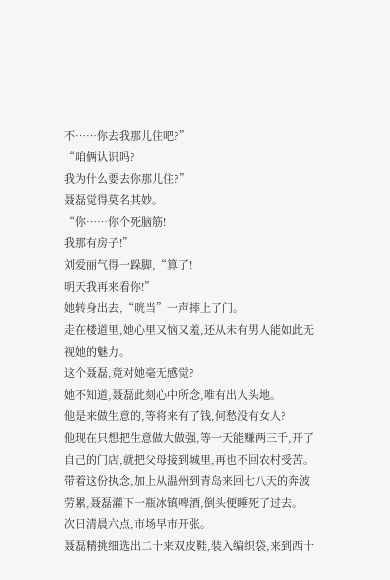不……你去我那儿住吧?”
“咱俩认识吗?
我为什么要去你那儿住?”
聂磊觉得莫名其妙。
“你……你个死脑筋!
我那有房子!”
刘爱丽气得一跺脚,“算了!
明天我再来看你!”
她转身出去,“咣当”一声摔上了门。
走在楼道里,她心里又恼又羞,还从未有男人能如此无视她的魅力。
这个聂磊,竟对她毫无感觉?
她不知道,聂磊此刻心中所念,唯有出人头地。
他是来做生意的,等将来有了钱,何愁没有女人?
他现在只想把生意做大做强,等一天能赚两三千,开了自己的门店,就把父母接到城里,再也不回农村受苦。
带着这份执念,加上从温州到青岛来回七八天的奔波劳累,聂磊灌下一瓶冰镇啤酒,倒头便睡死了过去。
次日清晨六点,市场早市开张。
聂磊精挑细选出二十来双皮鞋,装入编织袋,来到西十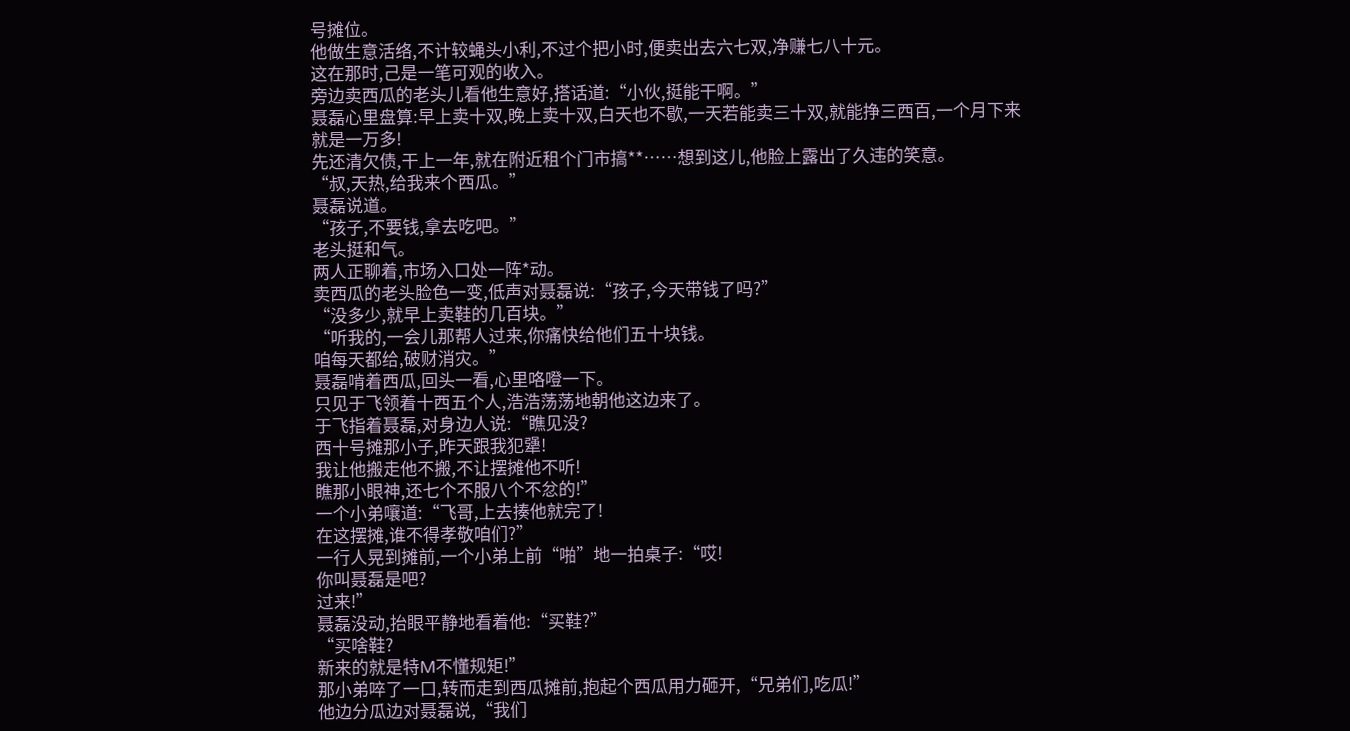号摊位。
他做生意活络,不计较蝇头小利,不过个把小时,便卖出去六七双,净赚七八十元。
这在那时,己是一笔可观的收入。
旁边卖西瓜的老头儿看他生意好,搭话道:“小伙,挺能干啊。”
聂磊心里盘算:早上卖十双,晚上卖十双,白天也不歇,一天若能卖三十双,就能挣三西百,一个月下来就是一万多!
先还清欠债,干上一年,就在附近租个门市搞**……想到这儿,他脸上露出了久违的笑意。
“叔,天热,给我来个西瓜。”
聂磊说道。
“孩子,不要钱,拿去吃吧。”
老头挺和气。
两人正聊着,市场入口处一阵*动。
卖西瓜的老头脸色一变,低声对聂磊说:“孩子,今天带钱了吗?”
“没多少,就早上卖鞋的几百块。”
“听我的,一会儿那帮人过来,你痛快给他们五十块钱。
咱每天都给,破财消灾。”
聂磊啃着西瓜,回头一看,心里咯噔一下。
只见于飞领着十西五个人,浩浩荡荡地朝他这边来了。
于飞指着聂磊,对身边人说:“瞧见没?
西十号摊那小子,昨天跟我犯犟!
我让他搬走他不搬,不让摆摊他不听!
瞧那小眼神,还七个不服八个不忿的!”
一个小弟嚷道:“飞哥,上去揍他就完了!
在这摆摊,谁不得孝敬咱们?”
一行人晃到摊前,一个小弟上前“啪”地一拍桌子:“哎!
你叫聂磊是吧?
过来!”
聂磊没动,抬眼平静地看着他:“买鞋?”
“买啥鞋?
新来的就是特M不懂规矩!”
那小弟啐了一口,转而走到西瓜摊前,抱起个西瓜用力砸开,“兄弟们,吃瓜!”
他边分瓜边对聂磊说,“我们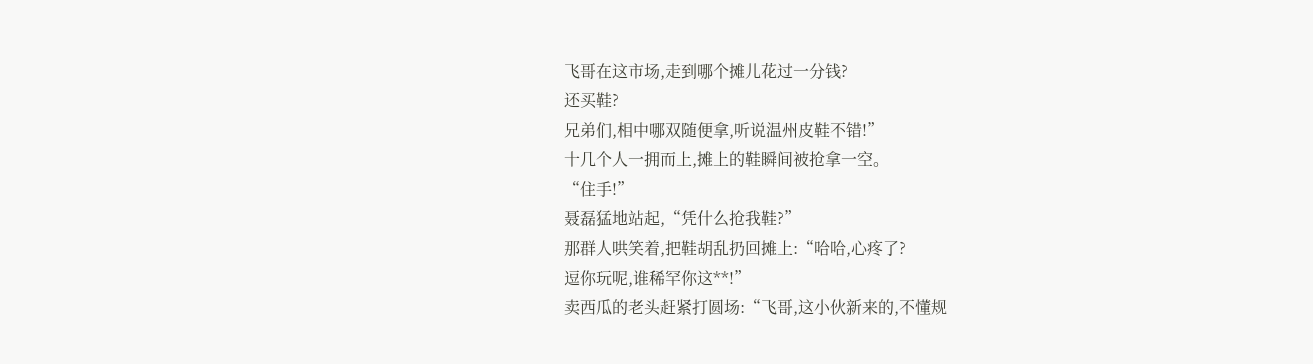飞哥在这市场,走到哪个摊儿花过一分钱?
还买鞋?
兄弟们,相中哪双随便拿,听说温州皮鞋不错!”
十几个人一拥而上,摊上的鞋瞬间被抢拿一空。
“住手!”
聂磊猛地站起,“凭什么抢我鞋?”
那群人哄笑着,把鞋胡乱扔回摊上:“哈哈,心疼了?
逗你玩呢,谁稀罕你这**!”
卖西瓜的老头赶紧打圆场:“飞哥,这小伙新来的,不懂规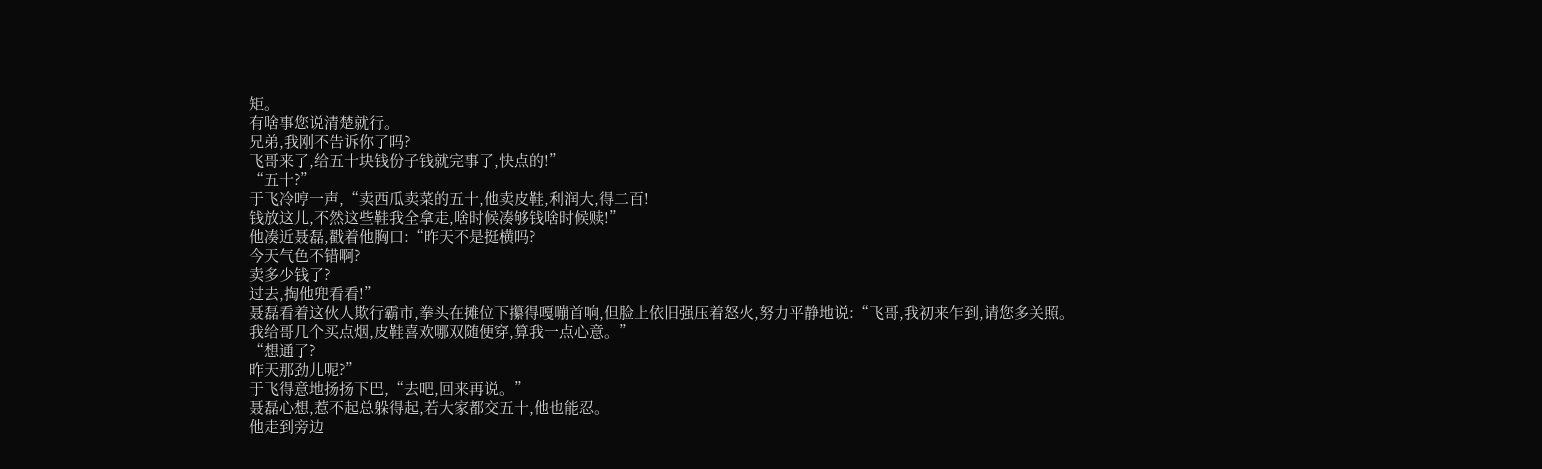矩。
有啥事您说清楚就行。
兄弟,我刚不告诉你了吗?
飞哥来了,给五十块钱份子钱就完事了,快点的!”
“五十?”
于飞冷哼一声,“卖西瓜卖菜的五十,他卖皮鞋,利润大,得二百!
钱放这儿,不然这些鞋我全拿走,啥时候凑够钱啥时候赎!”
他凑近聂磊,戳着他胸口:“昨天不是挺横吗?
今天气色不错啊?
卖多少钱了?
过去,掏他兜看看!”
聂磊看着这伙人欺行霸市,拳头在摊位下攥得嘎嘣首响,但脸上依旧强压着怒火,努力平静地说:“飞哥,我初来乍到,请您多关照。
我给哥几个买点烟,皮鞋喜欢哪双随便穿,算我一点心意。”
“想通了?
昨天那劲儿呢?”
于飞得意地扬扬下巴,“去吧,回来再说。”
聂磊心想,惹不起总躲得起,若大家都交五十,他也能忍。
他走到旁边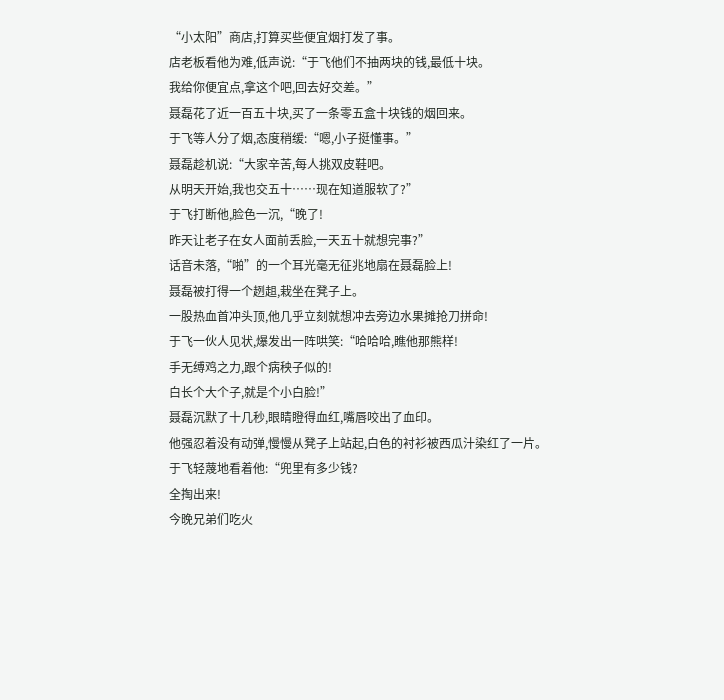“小太阳”商店,打算买些便宜烟打发了事。
店老板看他为难,低声说:“于飞他们不抽两块的钱,最低十块。
我给你便宜点,拿这个吧,回去好交差。”
聂磊花了近一百五十块,买了一条零五盒十块钱的烟回来。
于飞等人分了烟,态度稍缓:“嗯,小子挺懂事。”
聂磊趁机说:“大家辛苦,每人挑双皮鞋吧。
从明天开始,我也交五十……现在知道服软了?”
于飞打断他,脸色一沉,“晚了!
昨天让老子在女人面前丢脸,一天五十就想完事?”
话音未落,“啪”的一个耳光毫无征兆地扇在聂磊脸上!
聂磊被打得一个趔趄,栽坐在凳子上。
一股热血首冲头顶,他几乎立刻就想冲去旁边水果摊抢刀拼命!
于飞一伙人见状,爆发出一阵哄笑:“哈哈哈,瞧他那熊样!
手无缚鸡之力,跟个病秧子似的!
白长个大个子,就是个小白脸!”
聂磊沉默了十几秒,眼睛瞪得血红,嘴唇咬出了血印。
他强忍着没有动弹,慢慢从凳子上站起,白色的衬衫被西瓜汁染红了一片。
于飞轻蔑地看着他:“兜里有多少钱?
全掏出来!
今晚兄弟们吃火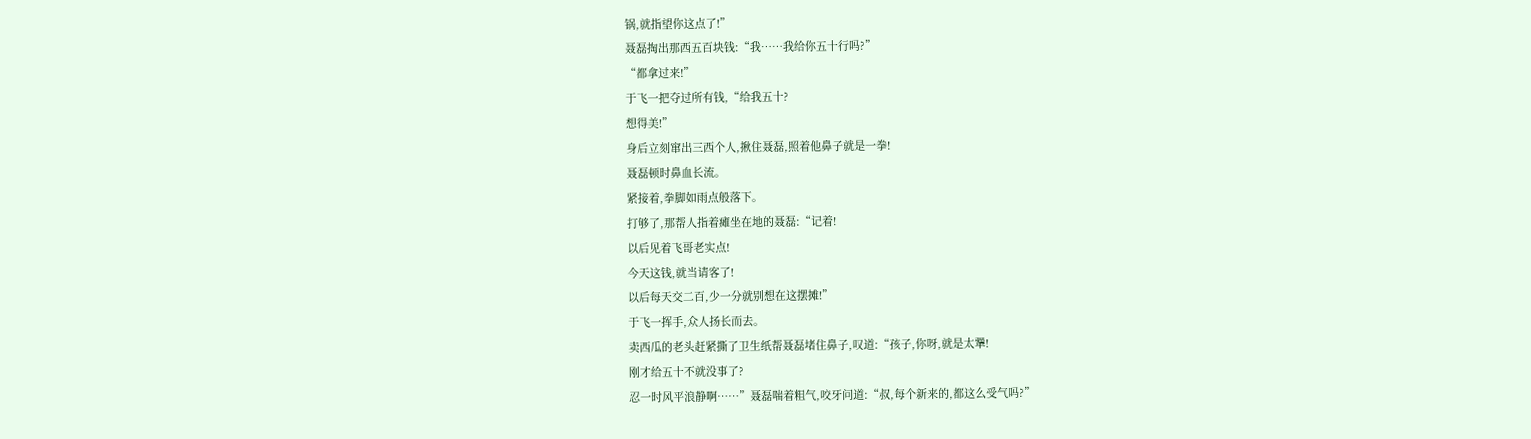锅,就指望你这点了!”
聂磊掏出那西五百块钱:“我……我给你五十行吗?”
“都拿过来!”
于飞一把夺过所有钱,“给我五十?
想得美!”
身后立刻窜出三西个人,揪住聂磊,照着他鼻子就是一拳!
聂磊顿时鼻血长流。
紧接着,拳脚如雨点般落下。
打够了,那帮人指着瘫坐在地的聂磊:“记着!
以后见着飞哥老实点!
今天这钱,就当请客了!
以后每天交二百,少一分就别想在这摆摊!”
于飞一挥手,众人扬长而去。
卖西瓜的老头赶紧撕了卫生纸帮聂磊堵住鼻子,叹道:“孩子,你呀,就是太犟!
刚才给五十不就没事了?
忍一时风平浪静啊……”聂磊喘着粗气,咬牙问道:“叔,每个新来的,都这么受气吗?”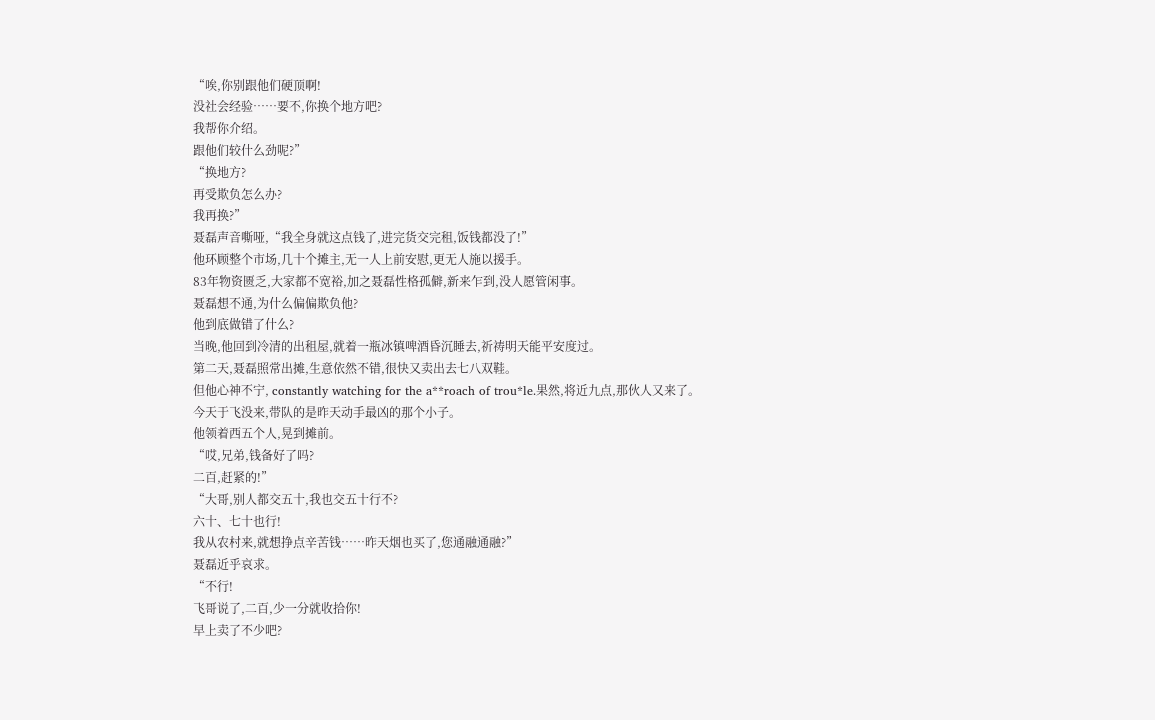“唉,你别跟他们硬顶啊!
没社会经验……要不,你换个地方吧?
我帮你介绍。
跟他们较什么劲呢?”
“换地方?
再受欺负怎么办?
我再换?”
聂磊声音嘶哑,“我全身就这点钱了,进完货交完租,饭钱都没了!”
他环顾整个市场,几十个摊主,无一人上前安慰,更无人施以援手。
83年物资匮乏,大家都不宽裕,加之聂磊性格孤僻,新来乍到,没人愿管闲事。
聂磊想不通,为什么偏偏欺负他?
他到底做错了什么?
当晚,他回到冷清的出租屋,就着一瓶冰镇啤酒昏沉睡去,祈祷明天能平安度过。
第二天,聂磊照常出摊,生意依然不错,很快又卖出去七八双鞋。
但他心神不宁, constantly watching for the a**roach of trou*le.果然,将近九点,那伙人又来了。
今天于飞没来,带队的是昨天动手最凶的那个小子。
他领着西五个人,晃到摊前。
“哎,兄弟,钱备好了吗?
二百,赶紧的!”
“大哥,别人都交五十,我也交五十行不?
六十、七十也行!
我从农村来,就想挣点辛苦钱……昨天烟也买了,您通融通融?”
聂磊近乎哀求。
“不行!
飞哥说了,二百,少一分就收拾你!
早上卖了不少吧?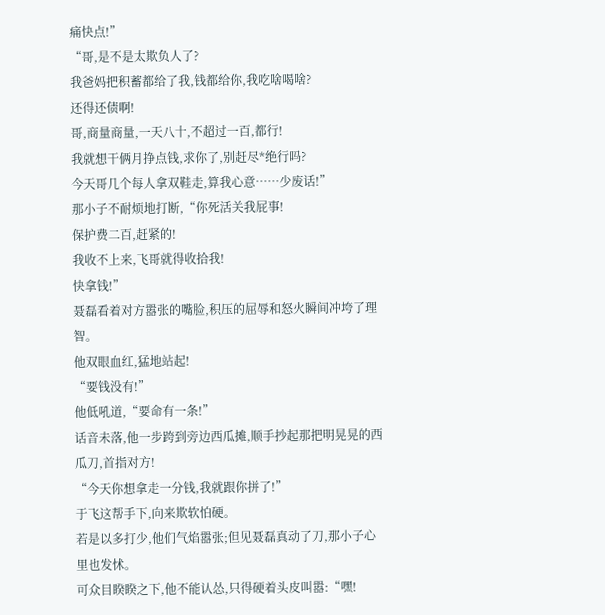痛快点!”
“哥,是不是太欺负人了?
我爸妈把积蓄都给了我,钱都给你,我吃啥喝啥?
还得还债啊!
哥,商量商量,一天八十,不超过一百,都行!
我就想干俩月挣点钱,求你了,别赶尽*绝行吗?
今天哥几个每人拿双鞋走,算我心意……少废话!”
那小子不耐烦地打断,“你死活关我屁事!
保护费二百,赶紧的!
我收不上来,飞哥就得收拾我!
快拿钱!”
聂磊看着对方嚣张的嘴脸,积压的屈辱和怒火瞬间冲垮了理智。
他双眼血红,猛地站起!
“要钱没有!”
他低吼道,“要命有一条!”
话音未落,他一步跨到旁边西瓜摊,顺手抄起那把明晃晃的西瓜刀,首指对方!
“今天你想拿走一分钱,我就跟你拼了!”
于飞这帮手下,向来欺软怕硬。
若是以多打少,他们气焰嚣张;但见聂磊真动了刀,那小子心里也发怵。
可众目睽睽之下,他不能认怂,只得硬着头皮叫嚣:“嘿!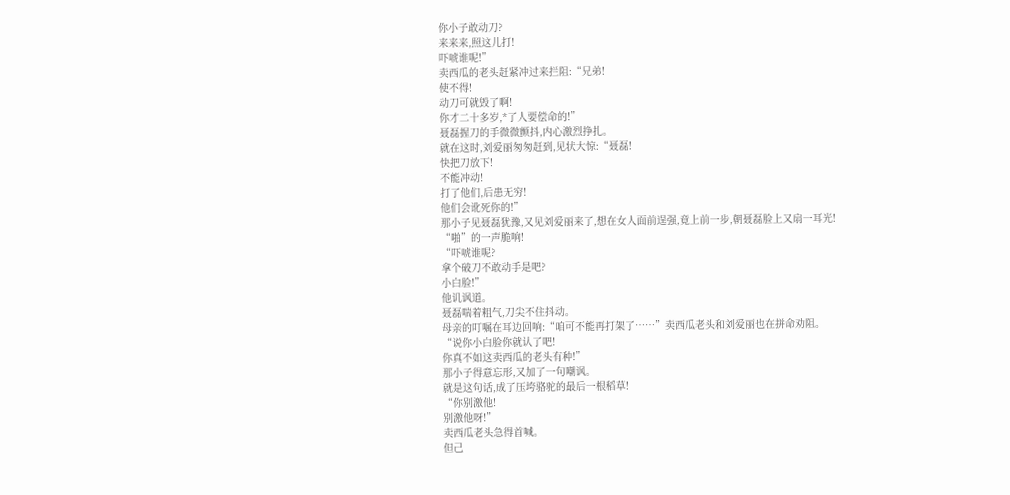你小子敢动刀?
来来来,照这儿打!
吓唬谁呢!”
卖西瓜的老头赶紧冲过来拦阻:“兄弟!
使不得!
动刀可就毁了啊!
你才二十多岁,*了人要偿命的!”
聂磊握刀的手微微颤抖,内心激烈挣扎。
就在这时,刘爱丽匆匆赶到,见状大惊:“聂磊!
快把刀放下!
不能冲动!
打了他们,后患无穷!
他们会讹死你的!”
那小子见聂磊犹豫,又见刘爱丽来了,想在女人面前逞强,竟上前一步,朝聂磊脸上又扇一耳光!
“啪”的一声脆响!
“吓唬谁呢?
拿个破刀不敢动手是吧?
小白脸!”
他讥讽道。
聂磊喘着粗气,刀尖不住抖动。
母亲的叮嘱在耳边回响:“咱可不能再打架了……”卖西瓜老头和刘爱丽也在拼命劝阻。
“说你小白脸你就认了吧!
你真不如这卖西瓜的老头有种!”
那小子得意忘形,又加了一句嘲讽。
就是这句话,成了压垮骆驼的最后一根稻草!
“你别激他!
别激他呀!”
卖西瓜老头急得首喊。
但己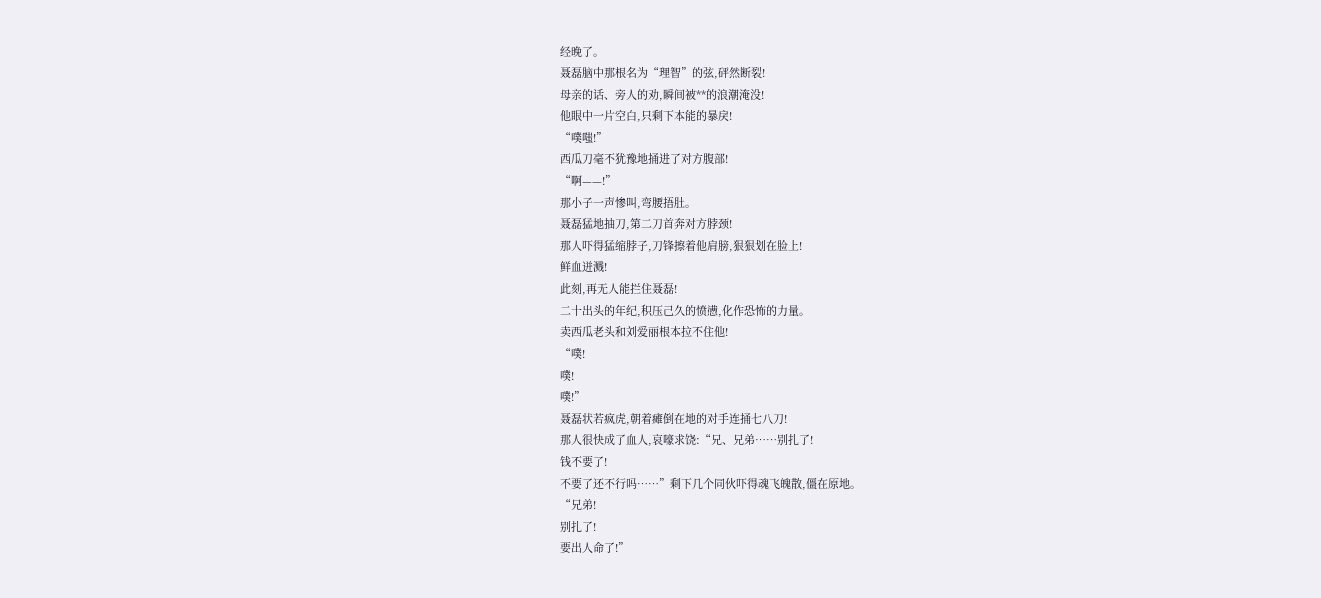经晚了。
聂磊脑中那根名为“理智”的弦,砰然断裂!
母亲的话、旁人的劝,瞬间被**的浪潮淹没!
他眼中一片空白,只剩下本能的暴戾!
“噗嗤!”
西瓜刀毫不犹豫地捅进了对方腹部!
“啊——!”
那小子一声惨叫,弯腰捂肚。
聂磊猛地抽刀,第二刀首奔对方脖颈!
那人吓得猛缩脖子,刀锋擦着他肩膀,狠狠划在脸上!
鲜血迸溅!
此刻,再无人能拦住聂磊!
二十出头的年纪,积压己久的愤懑,化作恐怖的力量。
卖西瓜老头和刘爱丽根本拉不住他!
“噗!
噗!
噗!”
聂磊状若疯虎,朝着瘫倒在地的对手连捅七八刀!
那人很快成了血人,哀嚎求饶:“兄、兄弟……别扎了!
钱不要了!
不要了还不行吗……”剩下几个同伙吓得魂飞魄散,僵在原地。
“兄弟!
别扎了!
要出人命了!”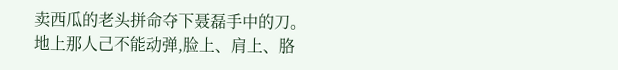卖西瓜的老头拼命夺下聂磊手中的刀。
地上那人己不能动弹,脸上、肩上、胳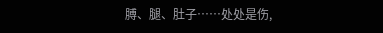膊、腿、肚子……处处是伤,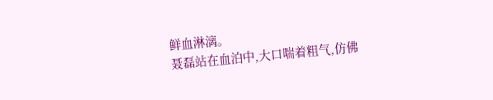鲜血淋漓。
聂磊站在血泊中,大口喘着粗气,仿佛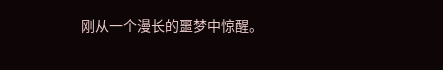刚从一个漫长的噩梦中惊醒。